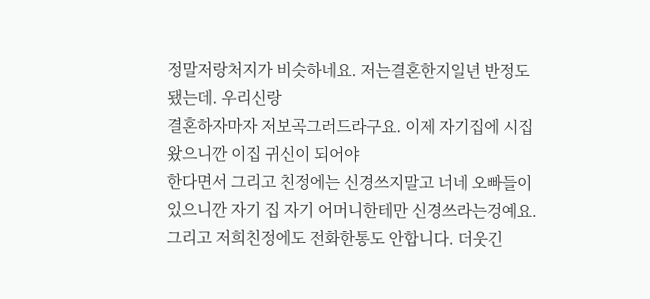정말저랑처지가 비슷하네요. 저는결혼한지일년 반정도 됐는데. 우리신랑
결혼하자마자 저보곡그러드라구요. 이제 자기집에 시집왔으니깐 이집 귀신이 되어야
한다면서 그리고 친정에는 신경쓰지말고 너네 오빠들이 있으니깐 자기 집 자기 어머니한테만 신경쓰라는겅예요.그리고 저희친정에도 전화한통도 안합니다. 더웃긴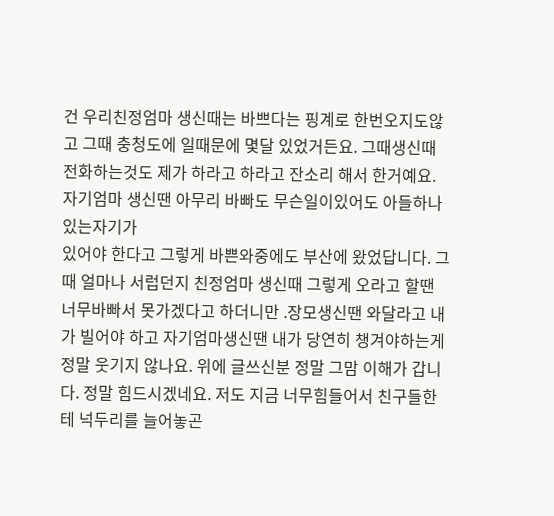건 우리친정엄마 생신때는 바쁘다는 핑계로 한번오지도않고 그때 충청도에 일때문에 몇달 있었거든요. 그때생신때 전화하는것도 제가 하라고 하라고 잔소리 해서 한거예요. 자기엄마 생신땐 아무리 바빠도 무슨일이있어도 아들하나있는자기가
있어야 한다고 그렇게 바쁜와중에도 부산에 왔었답니다. 그때 얼마나 서럽던지 친정엄마 생신때 그렇게 오라고 할땐 너무바빠서 못가겠다고 하더니만 .장모생신땐 와달라고 내가 빌어야 하고 자기엄마생신땐 내가 당연히 챙겨야하는게 정말 웃기지 않나요. 위에 글쓰신분 정말 그맘 이해가 갑니다. 정말 힘드시겠네요. 저도 지금 너무힘들어서 친구들한테 넉두리를 늘어놓곤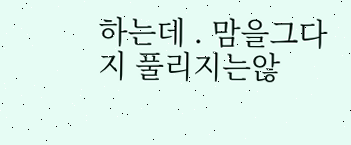하는데 . 맘을그다지 풀리지는않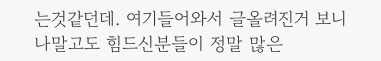는것같던데. 여기들어와서 글올려진거 보니 나말고도 힘드신분들이 정말 많은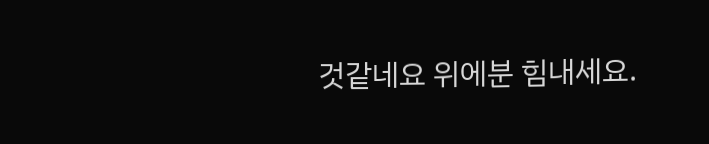것같네요 위에분 힘내세요.